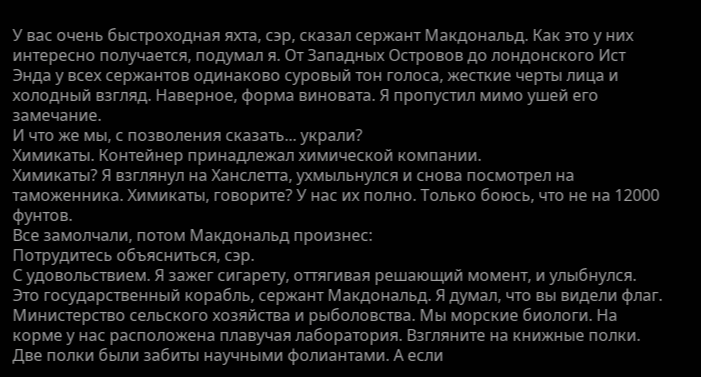У вас очень быстроходная яхта, сэр, сказал сержант Макдональд. Как это у них интересно получается, подумал я. От Западных Островов до лондонского Ист Энда у всех сержантов одинаково суровый тон голоса, жесткие черты лица и холодный взгляд. Наверное, форма виновата. Я пропустил мимо ушей его замечание.
И что же мы, с позволения сказать... украли?
Химикаты. Контейнер принадлежал химической компании.
Химикаты? Я взглянул на Ханслетта, ухмыльнулся и снова посмотрел на таможенника. Химикаты, говорите? У нас их полно. Только боюсь, что не на 12000 фунтов.
Все замолчали, потом Макдональд произнес:
Потрудитесь объясниться, сэр.
С удовольствием. Я зажег сигарету, оттягивая решающий момент, и улыбнулся. Это государственный корабль, сержант Макдональд. Я думал, что вы видели флаг. Министерство сельского хозяйства и рыболовства. Мы морские биологи. На корме у нас расположена плавучая лаборатория. Взгляните на книжные полки. Две полки были забиты научными фолиантами. А если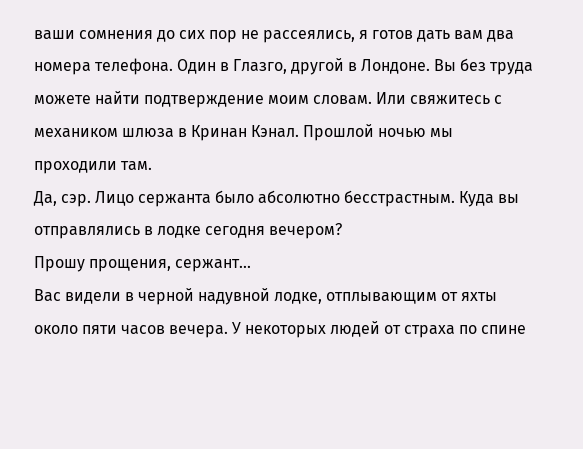ваши сомнения до сих пор не рассеялись, я готов дать вам два номера телефона. Один в Глазго, другой в Лондоне. Вы без труда можете найти подтверждение моим словам. Или свяжитесь с механиком шлюза в Кринан Кэнал. Прошлой ночью мы проходили там.
Да, сэр. Лицо сержанта было абсолютно бесстрастным. Куда вы отправлялись в лодке сегодня вечером?
Прошу прощения, сержант...
Вас видели в черной надувной лодке, отплывающим от яхты около пяти часов вечера. У некоторых людей от страха по спине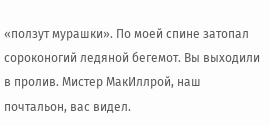«ползут мурашки». По моей спине затопал сороконогий ледяной бегемот. Вы выходили в пролив. Мистер МакИллрой, наш почтальон, вас видел.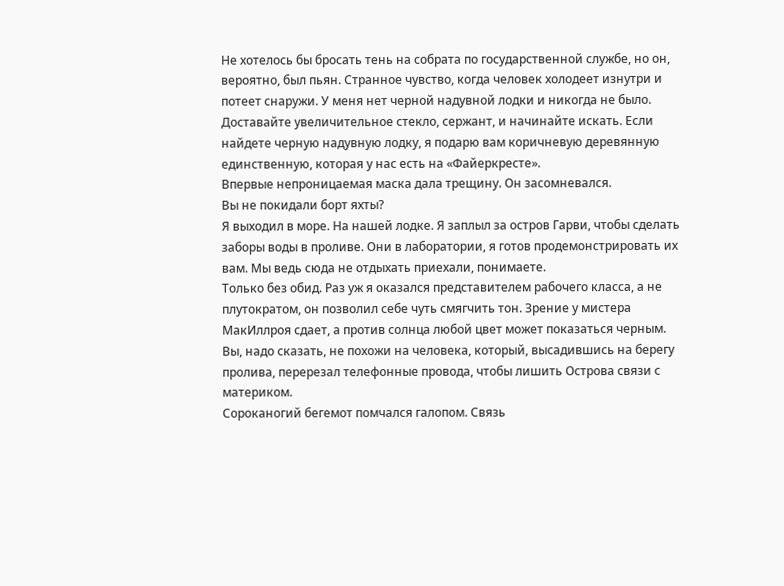Не хотелось бы бросать тень на собрата по государственной службе, но он, вероятно, был пьян. Странное чувство, когда человек холодеет изнутри и потеет снаружи. У меня нет черной надувной лодки и никогда не было. Доставайте увеличительное стекло, сержант, и начинайте искать. Если найдете черную надувную лодку, я подарю вам коричневую деревянную единственную, которая у нас есть на «Файеркресте».
Впервые непроницаемая маска дала трещину. Он засомневался.
Вы не покидали борт яхты?
Я выходил в море. На нашей лодке. Я заплыл за остров Гарви, чтобы сделать заборы воды в проливе. Они в лаборатории, я готов продемонстрировать их вам. Мы ведь сюда не отдыхать приехали, понимаете.
Только без обид. Раз уж я оказался представителем рабочего класса, а не плутократом, он позволил себе чуть смягчить тон. Зрение у мистера МакИллроя сдает, а против солнца любой цвет может показаться черным. Вы, надо сказать, не похожи на человека, который, высадившись на берегу пролива, перерезал телефонные провода, чтобы лишить Острова связи с материком.
Сороканогий бегемот помчался галопом. Связь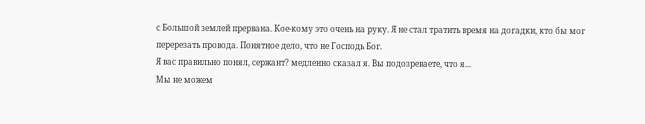с Большой землей прервана. Кое-кому это очень на руку. Я не стал тратить время на догадки, кто бы мог перерезать провода. Понятное дело, что не Господь Бог.
Я вас правильно понял, сержант? медленно сказал я. Вы подозреваете, что я...
Мы не можем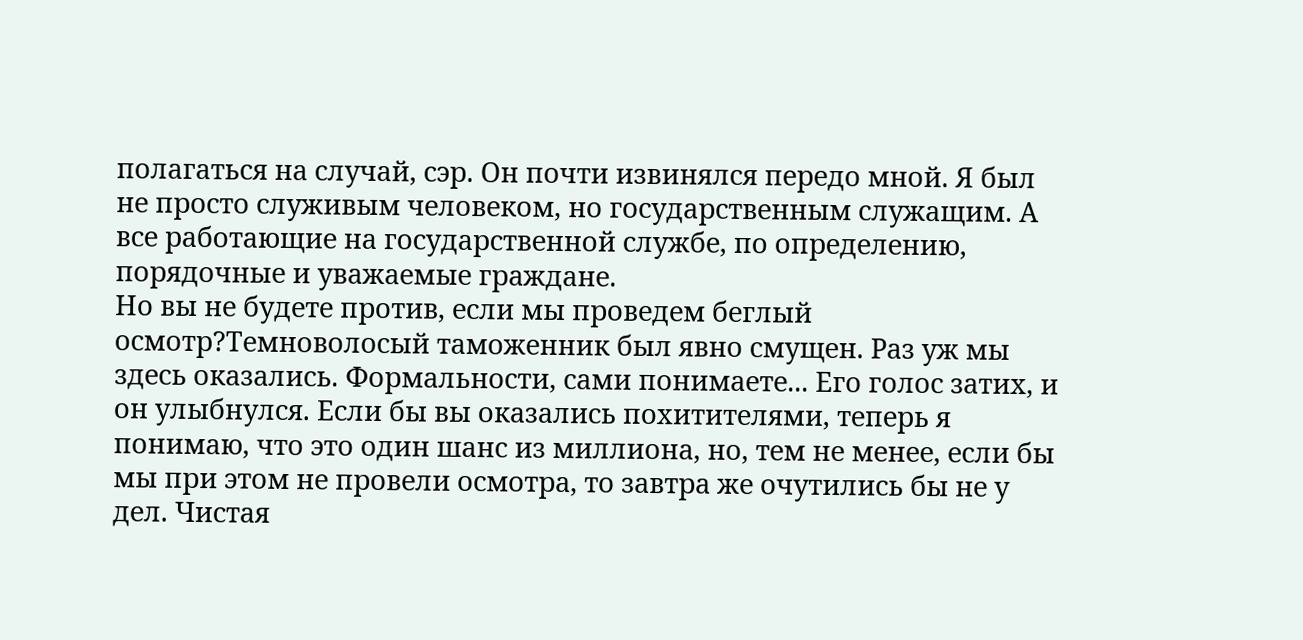полагаться на случай, сэр. Он почти извинялся передо мной. Я был не просто служивым человеком, но государственным служащим. А все работающие на государственной службе, по определению, порядочные и уважаемые граждане.
Но вы не будете против, если мы проведем беглый осмотр?Темноволосый таможенник был явно смущен. Раз уж мы здесь оказались. Формальности, сами понимаете... Его голос затих, и он улыбнулся. Если бы вы оказались похитителями, теперь я понимаю, что это один шанс из миллиона, но, тем не менее, если бы мы при этом не провели осмотра, то завтра же очутились бы не у дел. Чистая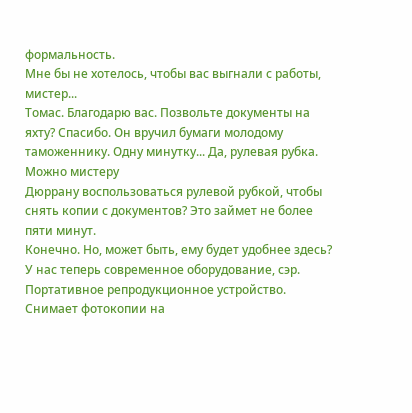формальность.
Мне бы не хотелось, чтобы вас выгнали с работы, мистер...
Томас. Благодарю вас. Позвольте документы на яхту? Спасибо. Он вручил бумаги молодому таможеннику. Одну минутку... Да, рулевая рубка. Можно мистеру
Дюррану воспользоваться рулевой рубкой, чтобы снять копии с документов? Это займет не более пяти минут.
Конечно. Но, может быть, ему будет удобнее здесь?
У нас теперь современное оборудование, сэр. Портативное репродукционное устройство. Снимает фотокопии на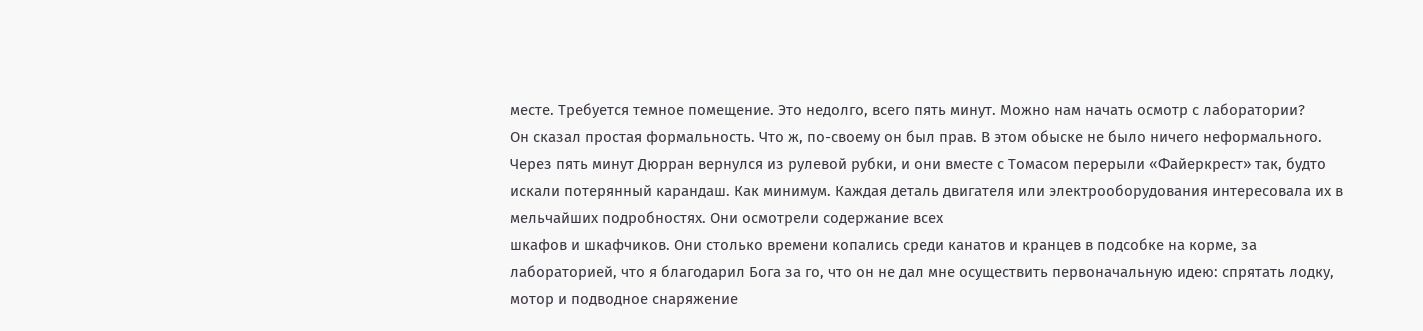месте. Требуется темное помещение. Это недолго, всего пять минут. Можно нам начать осмотр с лаборатории?
Он сказал простая формальность. Что ж, по-своему он был прав. В этом обыске не было ничего неформального. Через пять минут Дюрран вернулся из рулевой рубки, и они вместе с Томасом перерыли «Файеркрест» так, будто искали потерянный карандаш. Как минимум. Каждая деталь двигателя или электрооборудования интересовала их в мельчайших подробностях. Они осмотрели содержание всех
шкафов и шкафчиков. Они столько времени копались среди канатов и кранцев в подсобке на корме, за лабораторией, что я благодарил Бога за го, что он не дал мне осуществить первоначальную идею: спрятать лодку, мотор и подводное снаряжение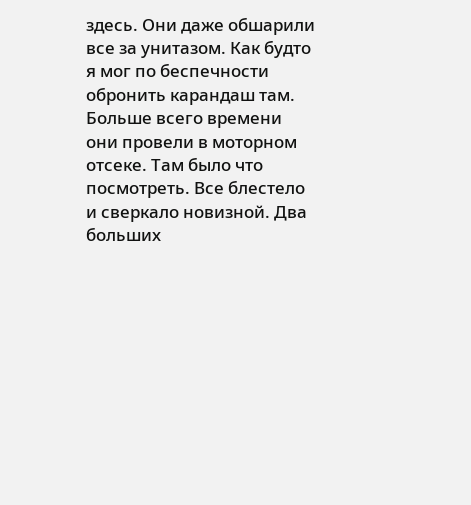здесь. Они даже обшарили все за унитазом. Как будто я мог по беспечности обронить карандаш там.
Больше всего времени они провели в моторном отсеке. Там было что посмотреть. Все блестело и сверкало новизной. Два больших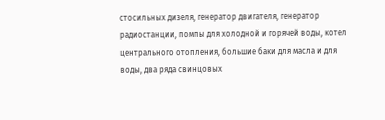стосильных дизеля, генератор двигателя, генератор радиостанции, помпы для холодной и горячей воды, котел центрального отопления, большие баки для масла и для воды, два ряда свинцовых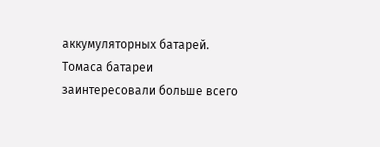аккумуляторных батарей. Томаса батареи заинтересовали больше всего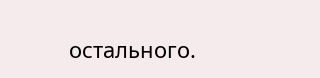остального.